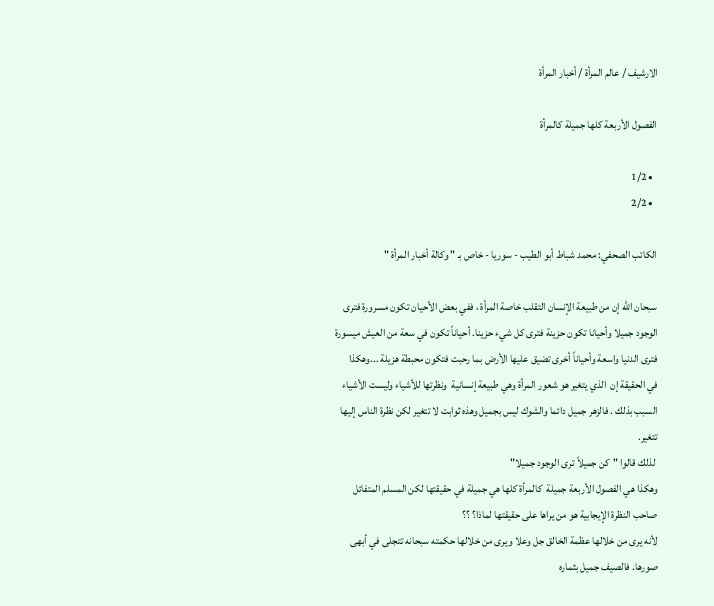الارشيف / عالم المرأة / أخبار المرأة

الفصول الأربعة كلها جميلة كالمرأة

  • 1/2
  • 2/2

الكاتب الصحفي: محمد شباط أبو الطيب - سوريا - خاص بـ " وكالة أخبار المرأة "

سبحان الله إن من طبيعة الإنسان التقلب خاصة المرأة ، ففي بعض الأحيان تكون مسرورة فترى الوجود جميلا وأحيانا تكون حزينة فترى كل شيء حزينا. أحياناً تكون في سعة من العيش ميسورة  فترى الدنيا واسعة وأحياناً أخرى تضيق عليها الأرض بما رحبت فتكون محبطة هزيلة ...وهكذا
في الحقيقة إن  الذي يتغير هو شعور المرأة وهي طبيعة إنسانية  ونظرتها للأشياء وليست الأشياء السبب بذلك . فالزهر جميل دائما والشوك ليس بجميل وهذه ثوابت لا تتغير لكن نظرة الناس إليها تتغير.
 لذلك قالوا "كن جميلاً ترى الوجود جميلا"
وهكذا هي الفصول الأربعة جميلة  كالمرأة كلها هي جميلة في حقيقتها لكن المسلم المتفائل صاحب النظرة الإيجابية هو من يراها على حقيقتها لماذا؟ ؟؟
لأنه يرى من خلالها عظمة الخالق جل وعلا ويرى من خلالها حكمته سبحانه تتجلى في أبهى صورها. فالصيف جميل بثماره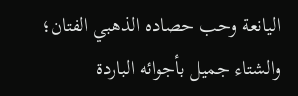اليانعة وحب حصاده الذهبي الفتان؛ والشتاء جميل بأجوائه الباردة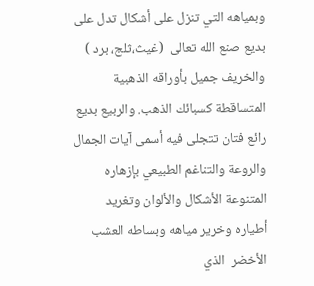وبمياهه التي تنزل على أشكال تدل على بديع صنع الله تعالى  (غيث،ثلج، برد ) والخريف جميل بأوراقه الذهبية المتساقطة كسبائك الذهب. والربيع بديع رائع فتان تتجلى فيه أسمى آيات الجمال والروعة والتناغم الطبيعي بإزهاره المتنوعة الأشكال والألوان وتغريد أطياره وخرير مياهه وبساطه العشب الأخضر  الذي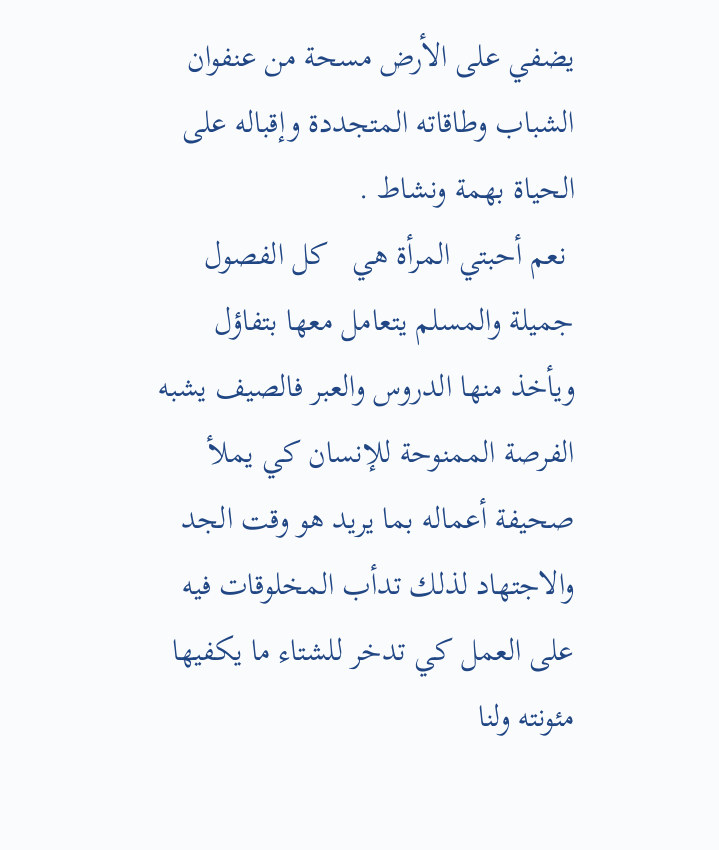يضفي على الأرض مسحة من عنفوان   الشباب وطاقاته المتجددة وإقباله على الحياة بهمة ونشاط .
 نعم أحبتي المرأة هي   كل الفصول جميلة والمسلم يتعامل معها بتفاؤل ويأخذ منها الدروس والعبر فالصيف يشبه الفرصة الممنوحة للإنسان كي يملأ صحيفة أعماله بما يريد هو وقت الجد والاجتهاد لذلك تدأب المخلوقات فيه على العمل كي تدخر للشتاء ما يكفيها مئونته ولنا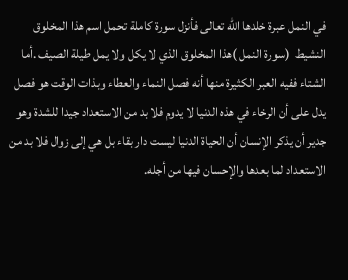في النمل عبرة خلدها الله تعالى فأنزل سورة كاملة تحمل اسم هذا المخلوق النشيط  (سورة النمل )هذا المخلوق الذي لا يكل ولا يمل طيلة الصيف .أما الشتاء ففيه العبر الكثيرة منها أنه فصل النماء والعطاء وبذات الوقت هو فصل يدل على أن الرخاء في هذه الدنيا لا يدوم فلا بد من الاستعداد جيدا للشدة وهو جدير أن يذكر الإنسان أن الحياة الدنيا ليست دار بقاء بل هي إلى زوال فلا بد من الاستعداد لما بعدها والإحسان فيها من أجله.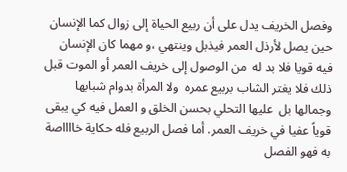وفصل الخريف يدل على أن ربيع الحياة إلى زوال كما الإنسان حين يصل لأرذل العمر فيذبل وينتهي ،و مهما كان الإنسان فيه قويا فلا بد له  من الوصول إلى خريف العمر أو الموت قبل ذلك فلا يغتر الشاب بربيع عمره  ولا المرأة بدوام شبابها وجمالها بل  عليها التحلي بحسن الخلق و العمل فيه كي يبقى قوياً عفيا في خريف العمر. أما فصل الربيع فله حكاية خااااصة به فهو الفصل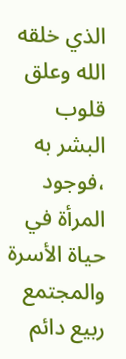الذي خلقه الله وعلق قلوب البشر به ،فوجود المرأة في حياة الأسرة والمجتمع ربيع دائم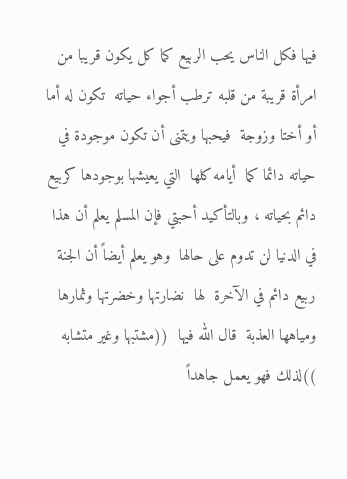فيها فكل الناس يحب الربيع كما كل يكون قريبا من امرأة قريبة من قلبه ترطب أجواء حياته  تكون له أما أو أختا وزوجة  فيحبها ويتمنى أن تكون موجودة في حياته دائما كما  أيامه كلها  التي يعيشها بوجودها كربيع دائم بحياته ، وبالتأكيد أحبتي فإن المسلم يعلم أن هذا في الدنيا لن تدوم على حالها  وهو يعلم أيضاً أن الجنة ربيع دائم في الآخرة  لها  نضارتها وخضرتها وثمارها ومياهها العذبة  قال الله فيها  ((مشتبها وغير متشابه ))لذلك فهو يعمل جاهداً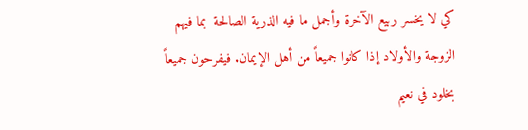كي لا يخسر ربيع الآخرة وأجمل ما فيه الذرية الصالحة  بما فيهم الزوجة والأولاد إذا كانوا جميعاً من أهل الإيمان. فيفرحون جميعاً بخلود في نعيم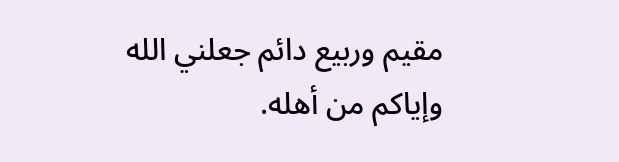مقيم وربيع دائم جعلني الله وإياكم من أهله.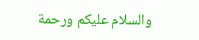والسلام عليكم ورحمة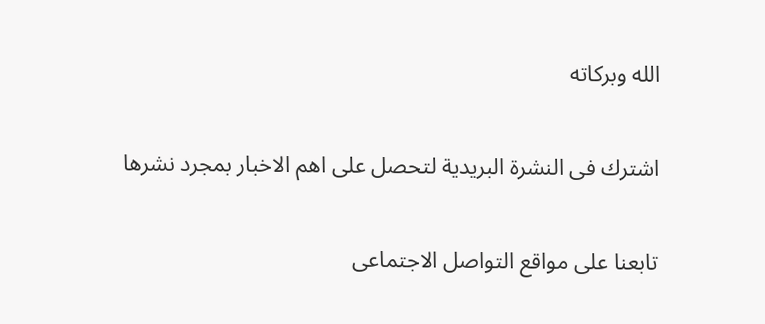الله وبركاته

اشترك فى النشرة البريدية لتحصل على اهم الاخبار بمجرد نشرها

تابعنا على مواقع التواصل الاجتماعى